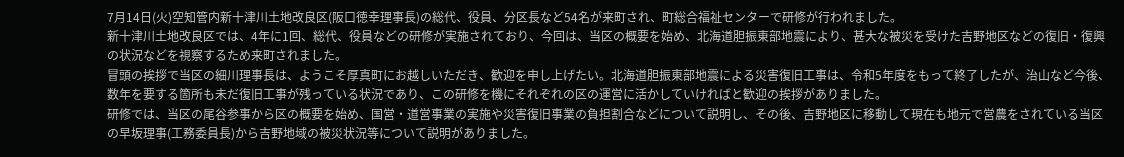7月14日(火)空知管内新十津川土地改良区(阪口徳幸理事長)の総代、役員、分区長など54名が来町され、町総合福祉センターで研修が行われました。
新十津川土地改良区では、4年に1回、総代、役員などの研修が実施されており、今回は、当区の概要を始め、北海道胆振東部地震により、甚大な被災を受けた吉野地区などの復旧・復興の状況などを視察するため来町されました。
冒頭の挨拶で当区の細川理事長は、ようこそ厚真町にお越しいただき、歓迎を申し上げたい。北海道胆振東部地震による災害復旧工事は、令和5年度をもって終了したが、治山など今後、数年を要する箇所も未だ復旧工事が残っている状況であり、この研修を機にそれぞれの区の運営に活かしていければと歓迎の挨拶がありました。
研修では、当区の尾谷参事から区の概要を始め、国営・道営事業の実施や災害復旧事業の負担割合などについて説明し、その後、吉野地区に移動して現在も地元で営農をされている当区の早坂理事(工務委員長)から吉野地域の被災状況等について説明がありました。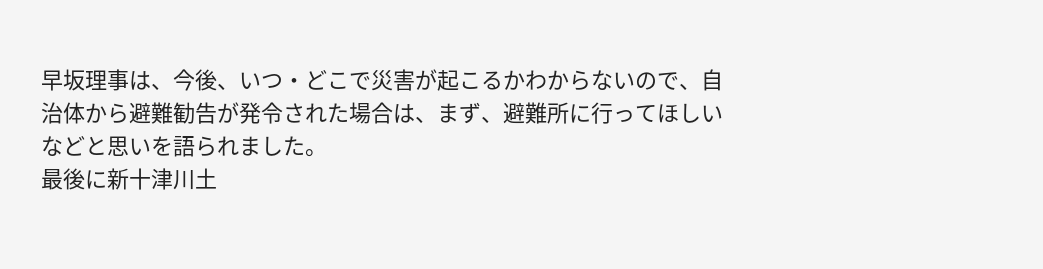早坂理事は、今後、いつ・どこで災害が起こるかわからないので、自治体から避難勧告が発令された場合は、まず、避難所に行ってほしいなどと思いを語られました。
最後に新十津川土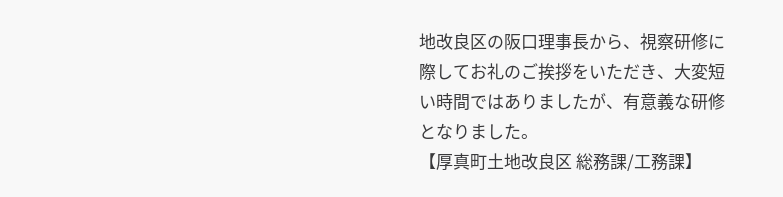地改良区の阪口理事長から、視察研修に際してお礼のご挨拶をいただき、大変短い時間ではありましたが、有意義な研修となりました。
【厚真町土地改良区 総務課/工務課】